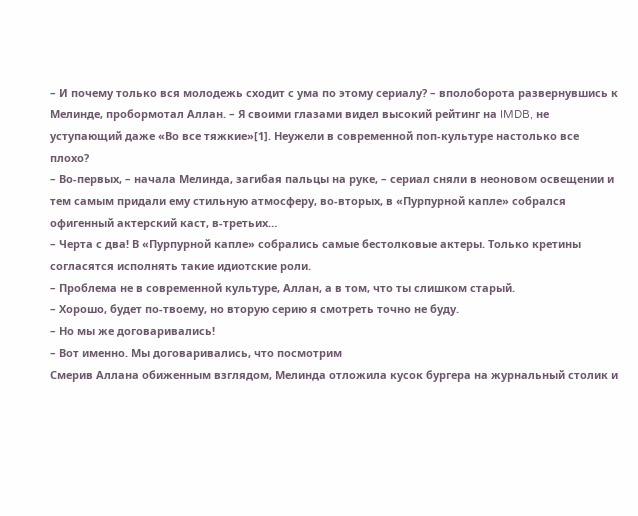– И почему только вся молодежь сходит с ума по этому сериалу? – вполоборота развернувшись к Мелинде, пробормотал Аллан. – Я своими глазами видел высокий рейтинг на IMDB, не уступающий даже «Во все тяжкие»[1]. Неужели в современной поп-культуре настолько все плохо?
– Во-первых, – начала Мелинда, загибая пальцы на руке, – сериал сняли в неоновом освещении и тем самым придали ему стильную атмосферу, во-вторых, в «Пурпурной капле» собрался офигенный актерский каст, в-третьих…
– Черта с два! В «Пурпурной капле» собрались самые бестолковые актеры. Только кретины согласятся исполнять такие идиотские роли.
– Проблема не в современной культуре, Аллан, а в том, что ты слишком старый.
– Хорошо, будет по-твоему, но вторую серию я смотреть точно не буду.
– Но мы же договаривались!
– Вот именно. Мы договаривались, что посмотрим
Смерив Аллана обиженным взглядом, Мелинда отложила кусок бургера на журнальный столик и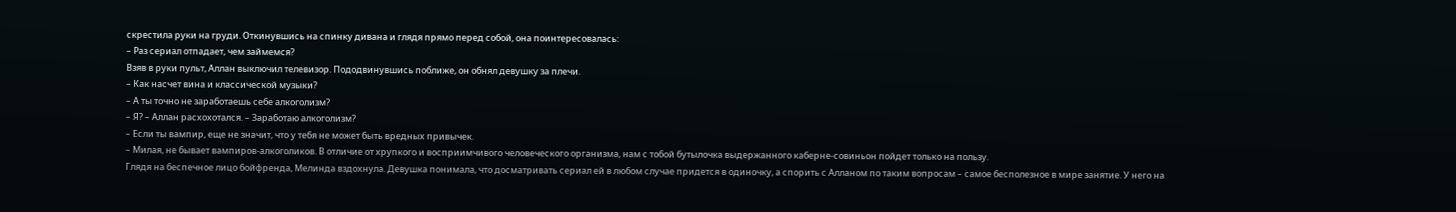скрестила руки на груди. Откинувшись на спинку дивана и глядя прямо перед собой, она поинтересовалась:
– Раз сериал отпадает, чем займемся?
Взяв в руки пульт, Аллан выключил телевизор. Пододвинувшись поближе, он обнял девушку за плечи.
– Как насчет вина и классической музыки?
– А ты точно не заработаешь себе алкоголизм?
– Я? – Аллан расхохотался. – Заработаю алкоголизм?
– Если ты вампир, еще не значит, что у тебя не может быть вредных привычек.
– Милая, не бывает вампиров-алкоголиков. В отличие от хрупкого и восприимчивого человеческого организма, нам с тобой бутылочка выдержанного каберне-совиньон пойдет только на пользу.
Глядя на беспечное лицо бойфренда, Мелинда вздохнула. Девушка понимала, что досматривать сериал ей в любом случае придется в одиночку, а спорить с Алланом по таким вопросам – самое бесполезное в мире занятие. У него на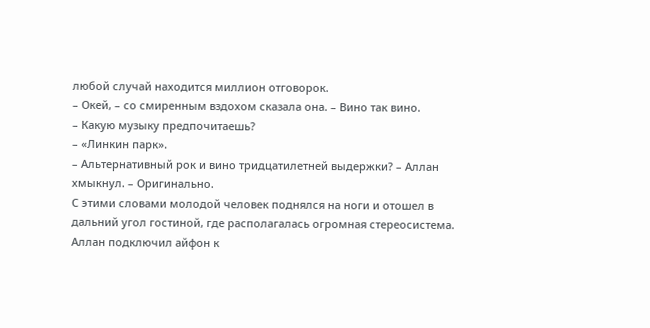любой случай находится миллион отговорок.
– Окей, – со смиренным вздохом сказала она. – Вино так вино.
– Какую музыку предпочитаешь?
– «Линкин парк».
– Альтернативный рок и вино тридцатилетней выдержки? – Аллан хмыкнул. – Оригинально.
С этими словами молодой человек поднялся на ноги и отошел в дальний угол гостиной, где располагалась огромная стереосистема. Аллан подключил айфон к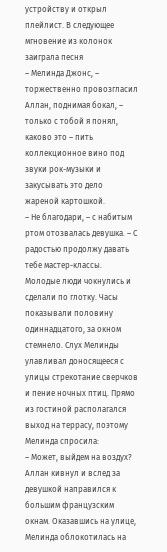устройству и открыл плейлист. В следующее мгновение из колонок заиграла песня
– Мелинда Джонс, – торжественно провозгласил Аллан, поднимая бокал, – только с тобой я понял, каково это – пить коллекционное вино под звуки рок-музыки и закусывать это дело жареной картошкой.
– Не благодари, – с набитым ртом отозвалась девушка. – С радостью продолжу давать тебе мастер-классы.
Молодые люди чокнулись и сделали по глотку. Часы показывали половину одиннадцатого, за окном стемнело. Слух Мелинды улавливал доносящееся с улицы стрекотание сверчков и пение ночных птиц. Прямо из гостиной располагался выход на террасу, поэтому Мелинда спросила:
– Может, выйдем на воздух?
Аллан кивнул и вслед за девушкой направился к большим французским окнам. Оказавшись на улице, Мелинда облокотилась на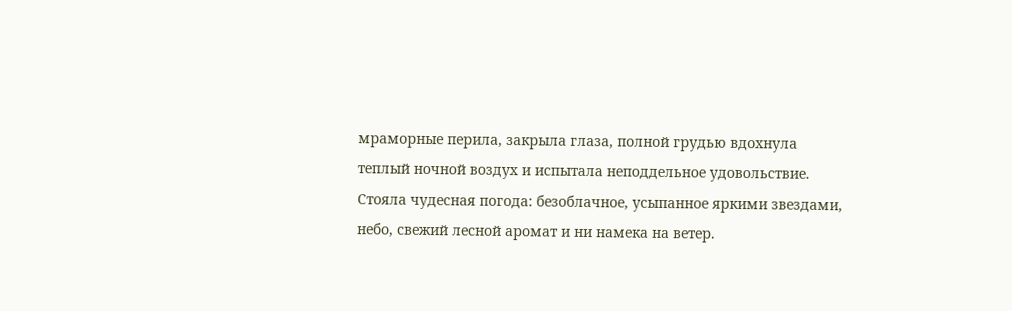мраморные перила, закрыла глаза, полной грудью вдохнула теплый ночной воздух и испытала неподдельное удовольствие. Стояла чудесная погода: безоблачное, усыпанное яркими звездами, небо, свежий лесной аромат и ни намека на ветер.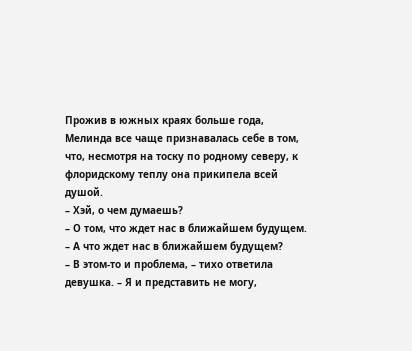Прожив в южных краях больше года, Мелинда все чаще признавалась себе в том, что, несмотря на тоску по родному северу, к флоридскому теплу она прикипела всей душой.
– Хэй, о чем думаешь?
– О том, что ждет нас в ближайшем будущем.
– А что ждет нас в ближайшем будущем?
– В этом-то и проблема, – тихо ответила девушка. – Я и представить не могу,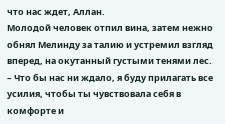что нас ждет, Аллан.
Молодой человек отпил вина, затем нежно обнял Мелинду за талию и устремил взгляд вперед, на окутанный густыми тенями лес.
– Что бы нас ни ждало, я буду прилагать все усилия, чтобы ты чувствовала себя в комфорте и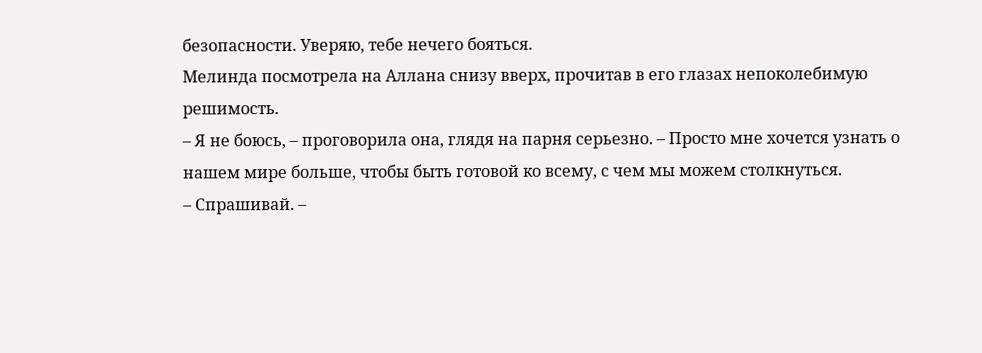безопасности. Уверяю, тебе нечего бояться.
Мелинда посмотрела на Аллана снизу вверх, прочитав в его глазах непоколебимую решимость.
– Я не боюсь, – проговорила она, глядя на парня серьезно. – Просто мне хочется узнать о нашем мире больше, чтобы быть готовой ко всему, с чем мы можем столкнуться.
– Спрашивай. –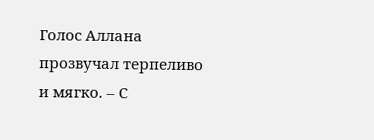Голос Аллана прозвучал терпеливо и мягко. – С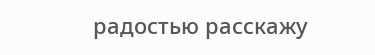радостью расскажу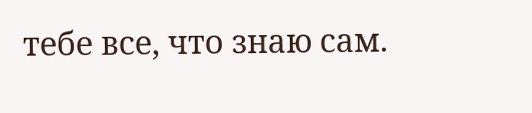тебе все, что знаю сам.